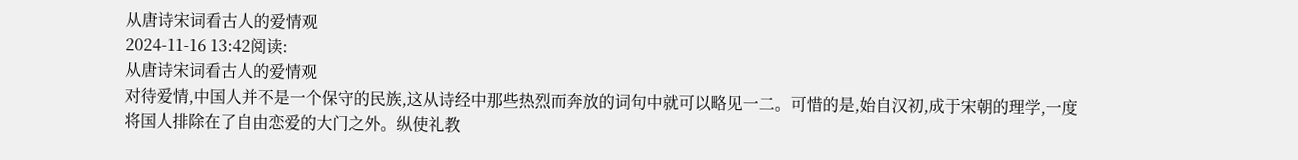从唐诗宋词看古人的爱情观
2024-11-16 13:42阅读:
从唐诗宋词看古人的爱情观
对待爱情,中国人并不是一个保守的民族,这从诗经中那些热烈而奔放的词句中就可以略见一二。可惜的是,始自汉初,成于宋朝的理学,一度将国人排除在了自由恋爱的大门之外。纵使礼教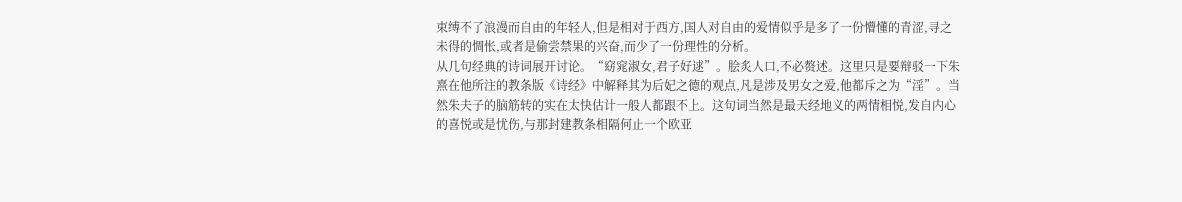束缚不了浪漫而自由的年轻人,但是相对于西方,国人对自由的爱情似乎是多了一份懵懂的青涩,寻之未得的惆怅,或者是偷尝禁果的兴奋,而少了一份理性的分析。
从几句经典的诗词展开讨论。“窈窕淑女,君子好逑”。脍炙人口,不必赘述。这里只是要辩驳一下朱熹在他所注的教条版《诗经》中解释其为后妃之德的观点,凡是涉及男女之爱,他都斥之为“淫”。当然朱夫子的脑筋转的实在太快估计一般人都跟不上。这句词当然是最天经地义的两情相悦,发自内心的喜悦或是忧伤,与那封建教条相隔何止一个欧亚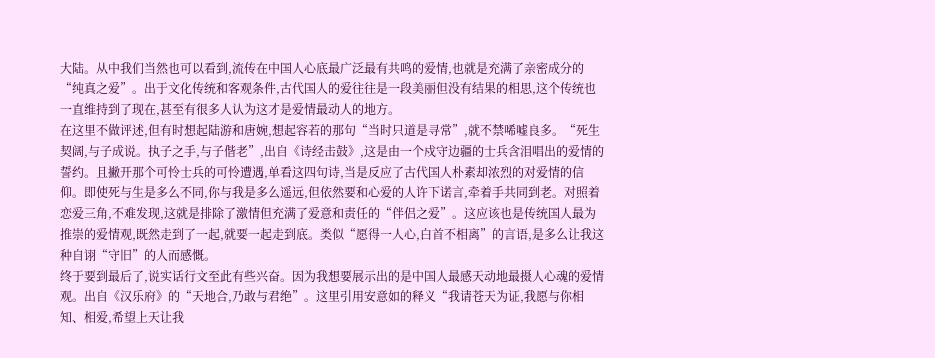大陆。从中我们当然也可以看到,流传在中国人心底最广泛最有共鸣的爱情,也就是充满了亲密成分的“纯真之爱”。出于文化传统和客观条件,古代国人的爱往往是一段美丽但没有结果的相思,这个传统也一直维持到了现在,甚至有很多人认为这才是爱情最动人的地方。
在这里不做评述,但有时想起陆游和唐婉,想起容若的那句“当时只道是寻常”,就不禁唏嘘良多。“死生契阔,与子成说。执子之手,与子偕老”,出自《诗经击鼓》,这是由一个戍守边疆的士兵含泪唱出的爱情的誓约。且撇开那个可怜士兵的可怜遭遇,单看这四句诗,当是反应了古代国人朴素却浓烈的对爱情的信仰。即使死与生是多么不同,你与我是多么遥远,但依然要和心爱的人许下诺言,牵着手共同到老。对照着恋爱三角,不难发现,这就是排除了激情但充满了爱意和责任的“伴侣之爱”。这应该也是传统国人最为推崇的爱情观,既然走到了一起,就要一起走到底。类似“愿得一人心,白首不相离”的言语,是多么让我这种自诩“守旧”的人而感慨。
终于要到最后了,说实话行文至此有些兴奋。因为我想要展示出的是中国人最感天动地最摄人心魂的爱情观。出自《汉乐府》的“天地合,乃敢与君绝”。这里引用安意如的释义“我请苍天为证,我愿与你相知、相爱,希望上天让我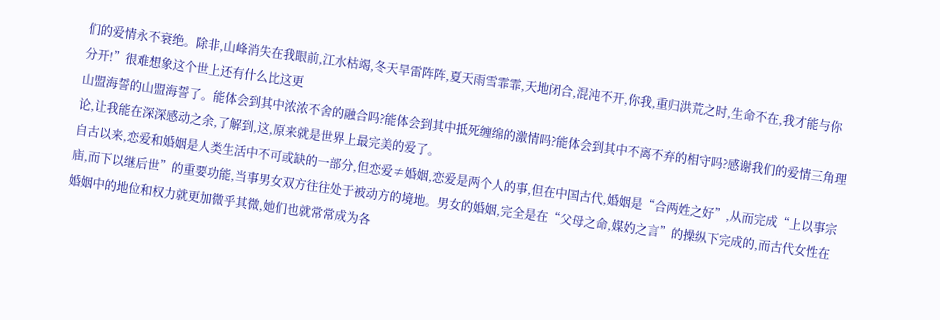们的爱情永不衰绝。除非,山峰消失在我眼前,江水枯竭,冬天旱雷阵阵,夏天雨雪霏霏,天地闭合,混沌不开,你我,重归洪荒之时,生命不在,我才能与你分开!”很难想象这个世上还有什么比这更
山盟海誓的山盟海誓了。能体会到其中浓浓不舍的融合吗?能体会到其中抵死缠绵的激情吗?能体会到其中不离不弃的相守吗?感谢我们的爱情三角理论,让我能在深深感动之余,了解到,这,原来就是世界上最完美的爱了。
自古以来,恋爱和婚姻是人类生活中不可或缺的一部分,但恋爱≠婚姻,恋爱是两个人的事,但在中国古代,婚姻是“合两姓之好”,从而完成“上以事宗庙,而下以继后世”的重要功能,当事男女双方往往处于被动方的境地。男女的婚姻,完全是在“父母之命,媒妁之言”的操纵下完成的,而古代女性在婚姻中的地位和权力就更加微乎其微,她们也就常常成为各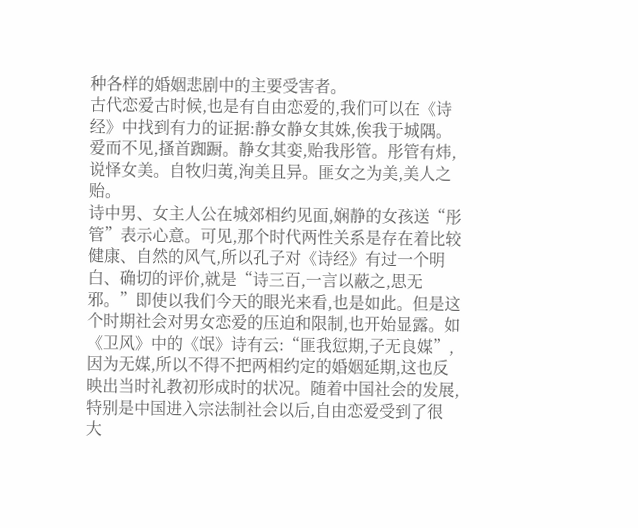种各样的婚姻悲剧中的主要受害者。
古代恋爱古时候,也是有自由恋爱的,我们可以在《诗经》中找到有力的证据:静女静女其姝,俟我于城隅。爱而不见,搔首踟蹰。静女其娈,贻我彤管。彤管有炜,说怿女美。自牧归荑,洵美且异。匪女之为美,美人之贻。
诗中男、女主人公在城郊相约见面,娴静的女孩送“彤管”表示心意。可见,那个时代两性关系是存在着比较健康、自然的风气,所以孔子对《诗经》有过一个明白、确切的评价,就是“诗三百,一言以蔽之,思无邪。”即使以我们今天的眼光来看,也是如此。但是这个时期社会对男女恋爱的压迫和限制,也开始显露。如《卫风》中的《氓》诗有云:“匪我愆期,子无良媒”,因为无媒,所以不得不把两相约定的婚姻延期,这也反映出当时礼教初形成时的状况。随着中国社会的发展,特别是中国进入宗法制社会以后,自由恋爱受到了很
大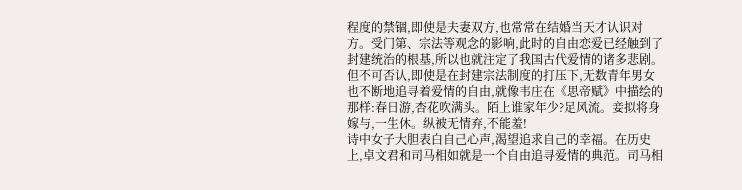程度的禁锢,即使是夫妻双方,也常常在结婚当天才认识对方。受门第、宗法等观念的影响,此时的自由恋爱已经触到了封建统治的根基,所以也就注定了我国古代爱情的诸多悲剧。但不可否认,即使是在封建宗法制度的打压下,无数青年男女也不断地追寻着爱情的自由,就像韦庄在《思帝赋》中描绘的那样:春日游,杏花吹满头。陌上谁家年少?足风流。妾拟将身嫁与,一生休。纵被无情弃,不能羞!
诗中女子大胆表白自己心声,渴望追求自己的幸福。在历史上,卓文君和司马相如就是一个自由追寻爱情的典范。司马相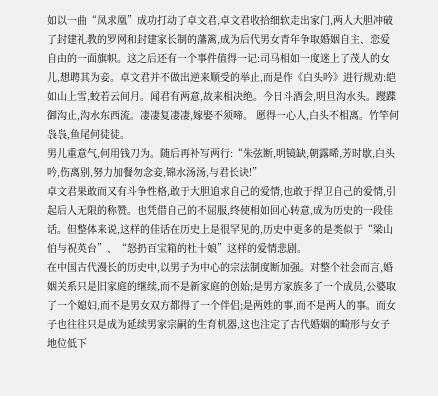如以一曲“凤求凰”成功打动了卓文君,卓文君收拾细软走出家门,两人大胆冲破了封建礼教的罗网和封建家长制的藩篱,成为后代男女青年争取婚姻自主、恋爱自由的一面旗帜。这之后还有一个事件值得一记:司马相如一度迷上了茂人的女儿,想聘其为妾。卓文君并不做出逆来顺受的举止,而是作《白头吟》进行规劝:皑如山上雪,蛟若云间月。闻君有两意,故来相决绝。今日斗酒会,明旦沟水头。躞蹀御沟止,沟水东西流。凄凄复凄凄,嫁娶不须啼。 愿得一心人,白头不相离。竹竿何袅袅,鱼尾何徒徒。
男儿重意气,何用钱刀为。随后再补写两行:“朱弦断,明镜缺,朝露晞,芳时歇,白头吟,伤离别,努力加餐勿念妾,锦水汤汤,与君长诀!”
卓文君果敢而又有斗争性格,敢于大胆追求自己的爱情,也敢于捍卫自己的爱情,引起后人无限的称赞。也凭借自己的不屈服,终使相如回心转意,成为历史的一段佳话。但整体来说,这样的佳话在历史上是很罕见的,历史中更多的是类似于“梁山伯与祝英台”、“怒扔百宝箱的杜十娘”这样的爱情悲剧。
在中国古代漫长的历史中,以男子为中心的宗法制度断加强。对整个社会而言,婚姻关系只是旧家庭的继续,而不是新家庭的创始;是男方家族多了一个成员,公婆取了一个媳妇,而不是男女双方都得了一个伴侣;是两姓的事,而不是两人的事。而女子也往往只是成为延续男家宗嗣的生育机器,这也注定了古代婚姻的畸形与女子地位低下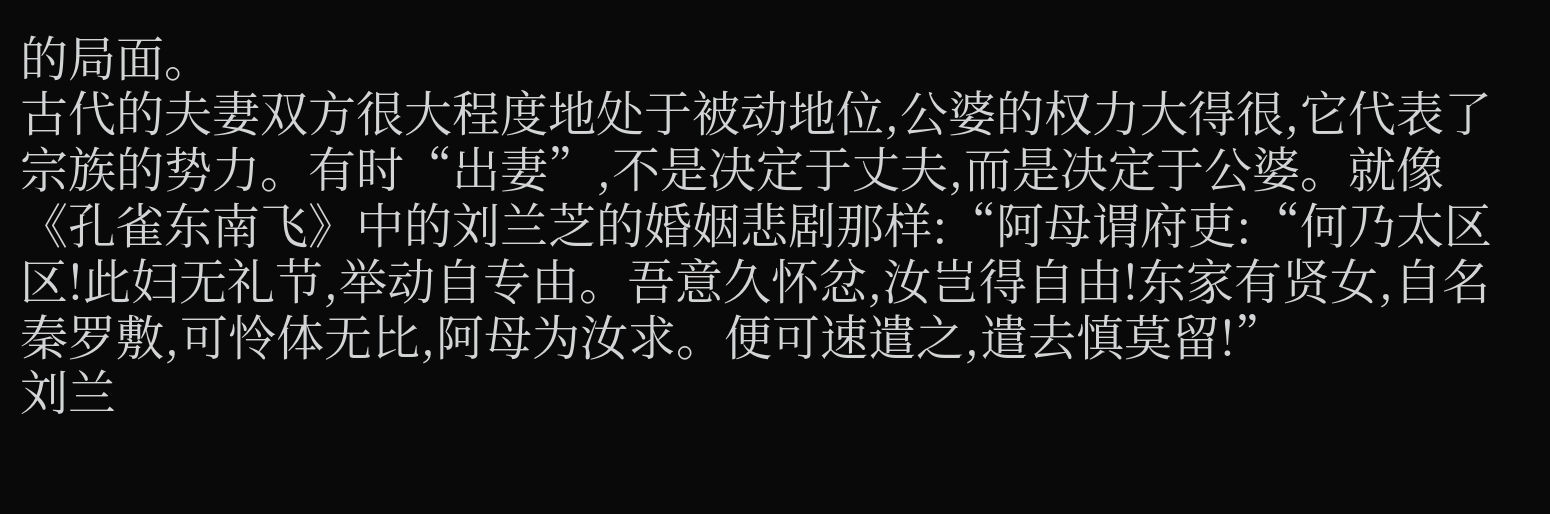的局面。
古代的夫妻双方很大程度地处于被动地位,公婆的权力大得很,它代表了宗族的势力。有时“出妻”,不是决定于丈夫,而是决定于公婆。就像《孔雀东南飞》中的刘兰芝的婚姻悲剧那样:“阿母谓府吏:“何乃太区区!此妇无礼节,举动自专由。吾意久怀忿,汝岂得自由!东家有贤女,自名秦罗敷,可怜体无比,阿母为汝求。便可速遣之,遣去慎莫留!”
刘兰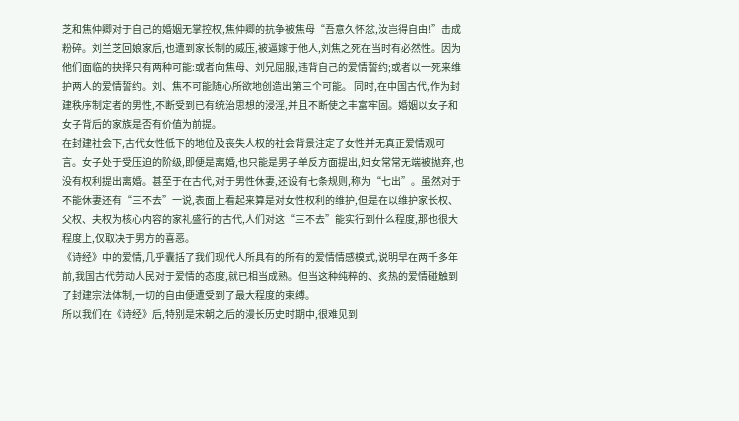芝和焦仲卿对于自己的婚姻无掌控权,焦仲卿的抗争被焦母“吾意久怀忿,汝岂得自由!”击成粉碎。刘兰芝回娘家后,也遭到家长制的威压,被逼嫁于他人,刘焦之死在当时有必然性。因为他们面临的抉择只有两种可能:或者向焦母、刘兄屈服,违背自己的爱情誓约;或者以一死来维护两人的爱情誓约。刘、焦不可能随心所欲地创造出第三个可能。 同时,在中国古代,作为封建秩序制定者的男性,不断受到已有统治思想的浸淫,并且不断使之丰富牢固。婚姻以女子和女子背后的家族是否有价值为前提。
在封建社会下,古代女性低下的地位及丧失人权的社会背景注定了女性并无真正爱情观可言。女子处于受压迫的阶级,即便是离婚,也只能是男子单反方面提出,妇女常常无端被抛弃,也没有权利提出离婚。甚至于在古代,对于男性休妻,还设有七条规则,称为“七出”。虽然对于不能休妻还有“三不去”一说,表面上看起来算是对女性权利的维护,但是在以维护家长权、父权、夫权为核心内容的家礼盛行的古代,人们对这“三不去”能实行到什么程度,那也很大程度上,仅取决于男方的喜恶。
《诗经》中的爱情,几乎囊括了我们现代人所具有的所有的爱情情感模式,说明早在两千多年前,我国古代劳动人民对于爱情的态度,就已相当成熟。但当这种纯粹的、炙热的爱情碰触到了封建宗法体制,一切的自由便遭受到了最大程度的束缚。
所以我们在《诗经》后,特别是宋朝之后的漫长历史时期中,很难见到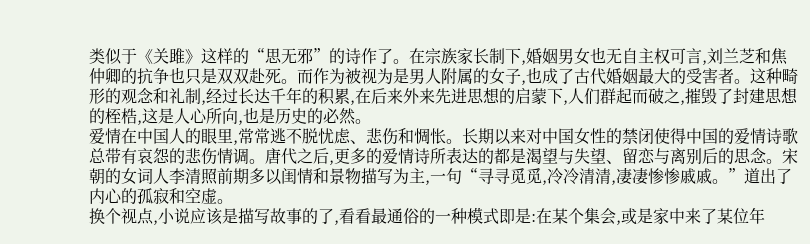类似于《关雎》这样的“思无邪”的诗作了。在宗族家长制下,婚姻男女也无自主权可言,刘兰芝和焦仲卿的抗争也只是双双赴死。而作为被视为是男人附属的女子,也成了古代婚姻最大的受害者。这种畸形的观念和礼制,经过长达千年的积累,在后来外来先进思想的启蒙下,人们群起而破之,摧毁了封建思想的桎梏,这是人心所向,也是历史的必然。
爱情在中国人的眼里,常常逃不脱忧虑、悲伤和惆怅。长期以来对中国女性的禁闭使得中国的爱情诗歌总带有哀怨的悲伤情调。唐代之后,更多的爱情诗所表达的都是渴望与失望、留恋与离别后的思念。宋朝的女词人李清照前期多以闺情和景物描写为主,一句“寻寻觅觅,冷冷清清,凄凄惨惨戚戚。”道出了内心的孤寂和空虚。
换个视点,小说应该是描写故事的了,看看最通俗的一种模式即是:在某个集会,或是家中来了某位年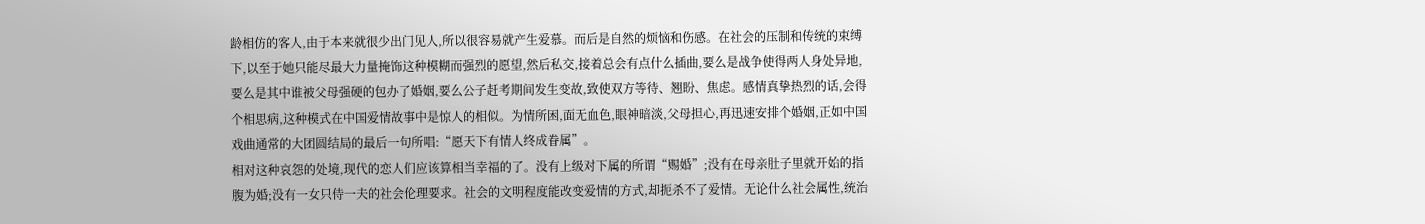龄相仿的客人,由于本来就很少出门见人,所以很容易就产生爱慕。而后是自然的烦恼和伤感。在社会的压制和传统的束缚下,以至于她只能尽最大力量掩饰这种模糊而强烈的愿望,然后私交,接着总会有点什么插曲,要么是战争使得两人身处异地,要么是其中谁被父母强硬的包办了婚姻,要么公子赶考期间发生变故,致使双方等待、翘盼、焦虑。感情真挚热烈的话,会得个相思病,这种模式在中国爱情故事中是惊人的相似。为情所困,面无血色,眼神暗淡,父母担心,再迅速安排个婚姻,正如中国戏曲通常的大团圆结局的最后一句所唱:“愿天下有情人终成眷属”。
相对这种哀怨的处境,现代的恋人们应该算相当幸福的了。没有上级对下属的所谓“赐婚”;没有在母亲肚子里就开始的指腹为婚;没有一女只侍一夫的社会伦理要求。社会的文明程度能改变爱情的方式,却扼杀不了爱情。无论什么社会属性,统治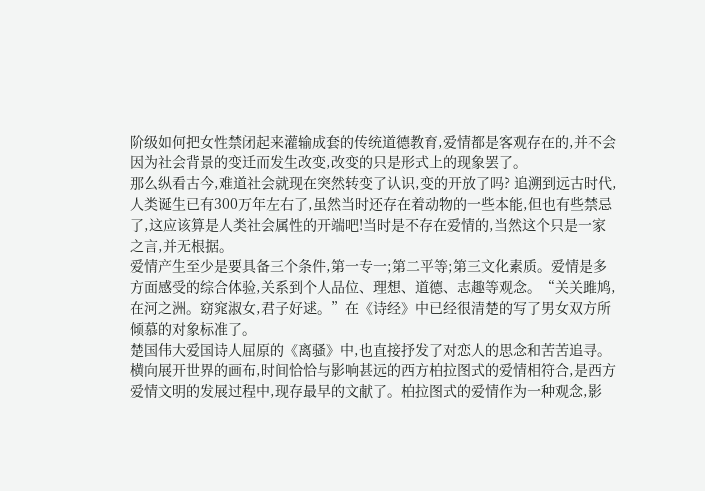阶级如何把女性禁闭起来灌输成套的传统道德教育,爱情都是客观存在的,并不会因为社会背景的变迁而发生改变,改变的只是形式上的现象罢了。
那么纵看古今,难道社会就现在突然转变了认识,变的开放了吗? 追溯到远古时代,人类诞生已有300万年左右了,虽然当时还存在着动物的一些本能,但也有些禁忌了,这应该算是人类社会属性的开端吧!当时是不存在爱情的,当然这个只是一家之言,并无根据。
爱情产生至少是要具备三个条件,第一专一;第二平等;第三文化素质。爱情是多方面感受的综合体验,关系到个人品位、理想、道德、志趣等观念。“关关雎鸠,在河之洲。窈窕淑女,君子好逑。”在《诗经》中已经很清楚的写了男女双方所倾慕的对象标准了。
楚国伟大爱国诗人屈原的《离骚》中,也直接抒发了对恋人的思念和苦苦追寻。横向展开世界的画布,时间恰恰与影响甚远的西方柏拉图式的爱情相符合,是西方爱情文明的发展过程中,现存最早的文献了。柏拉图式的爱情作为一种观念,影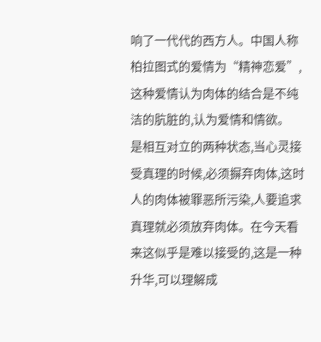响了一代代的西方人。中国人称柏拉图式的爱情为“精神恋爱”,这种爱情认为肉体的结合是不纯洁的肮脏的,认为爱情和情欲。
是相互对立的两种状态,当心灵接受真理的时候,必须摒弃肉体,这时人的肉体被罪恶所污染,人要追求真理就必须放弃肉体。在今天看来这似乎是难以接受的,这是一种升华,可以理解成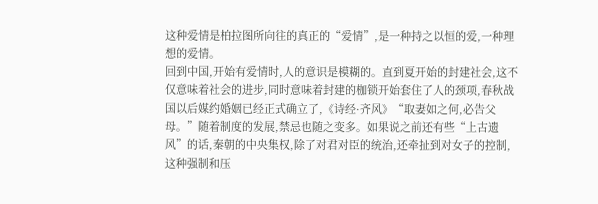这种爱情是柏拉图所向往的真正的“爱情”,是一种持之以恒的爱,一种理想的爱情。
回到中国,开始有爱情时,人的意识是模糊的。直到夏开始的封建社会,这不仅意味着社会的进步,同时意味着封建的枷锁开始套住了人的颈项,春秋战国以后媒约婚姻已经正式确立了,《诗经·齐风》“取妻如之何,必告父母。”随着制度的发展,禁忌也随之变多。如果说之前还有些“上古遗风”的话,秦朝的中央集权,除了对君对臣的统治,还牵扯到对女子的控制,这种强制和压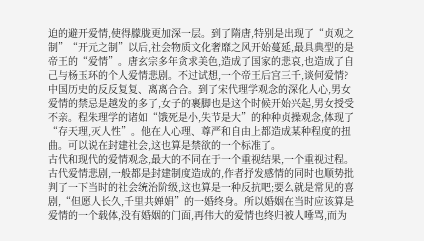迫的避开爱情,使得朦胧更加深一层。到了隋唐,特别是出现了“贞观之制”“开元之制”以后,社会物质文化奢靡之风开始蔓延,最具典型的是帝王的“爱情”。唐玄宗多年贪求美色,造成了国家的悲哀,也造成了自己与杨玉环的个人爱情悲剧。不过试想,一个帝王后宫三千,谈何爱情?
中国历史的反反复复、离离合合。到了宋代理学观念的深化人心,男女爱情的禁忌是越发的多了,女子的裹脚也是这个时候开始兴起,男女授受不亲。程朱理学的诸如“饿死是小,失节是大”的种种贞操观念,体现了“存天理,灭人性”。他在人心理、尊严和自由上都造成某种程度的扭曲。可以说在封建社会,这也算是禁欲的一个标准了。
古代和现代的爱情观念,最大的不同在于一个重视结果,一个重视过程。古代爱情悲剧,一般都是封建制度造成的,作者抒发感情的同时也顺势批判了一下当时的社会统治阶级,这也算是一种反抗吧;要么就是常见的喜剧,“但愿人长久,千里共婵娟”的一婚终身。所以婚姻在当时应该算是爱情的一个载体,没有婚姻的门面,再伟大的爱情也终归被人唾骂,而为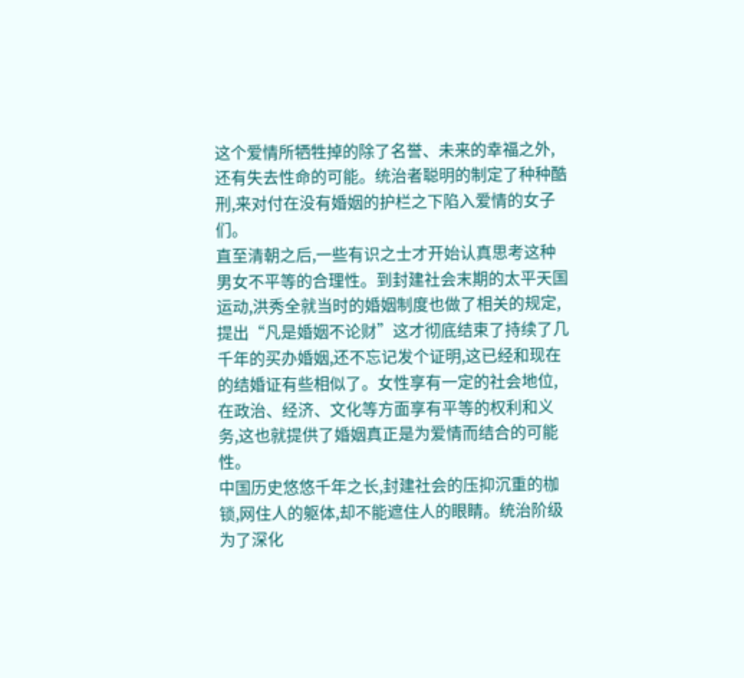这个爱情所牺牲掉的除了名誉、未来的幸福之外,还有失去性命的可能。统治者聪明的制定了种种酷刑,来对付在没有婚姻的护栏之下陷入爱情的女子们。
直至清朝之后,一些有识之士才开始认真思考这种男女不平等的合理性。到封建社会末期的太平天国运动,洪秀全就当时的婚姻制度也做了相关的规定,提出“凡是婚姻不论财”这才彻底结束了持续了几千年的买办婚姻,还不忘记发个证明,这已经和现在的结婚证有些相似了。女性享有一定的社会地位,在政治、经济、文化等方面享有平等的权利和义务,这也就提供了婚姻真正是为爱情而结合的可能性。
中国历史悠悠千年之长,封建社会的压抑沉重的枷锁,网住人的躯体,却不能遮住人的眼睛。统治阶级为了深化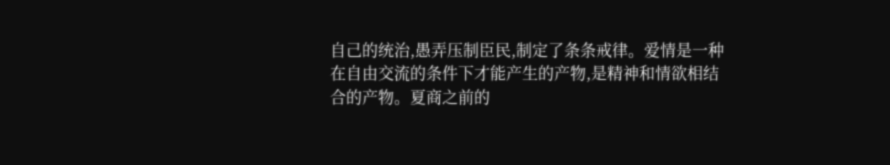自己的统治,愚弄压制臣民,制定了条条戒律。爱情是一种在自由交流的条件下才能产生的产物,是精神和情欲相结合的产物。夏商之前的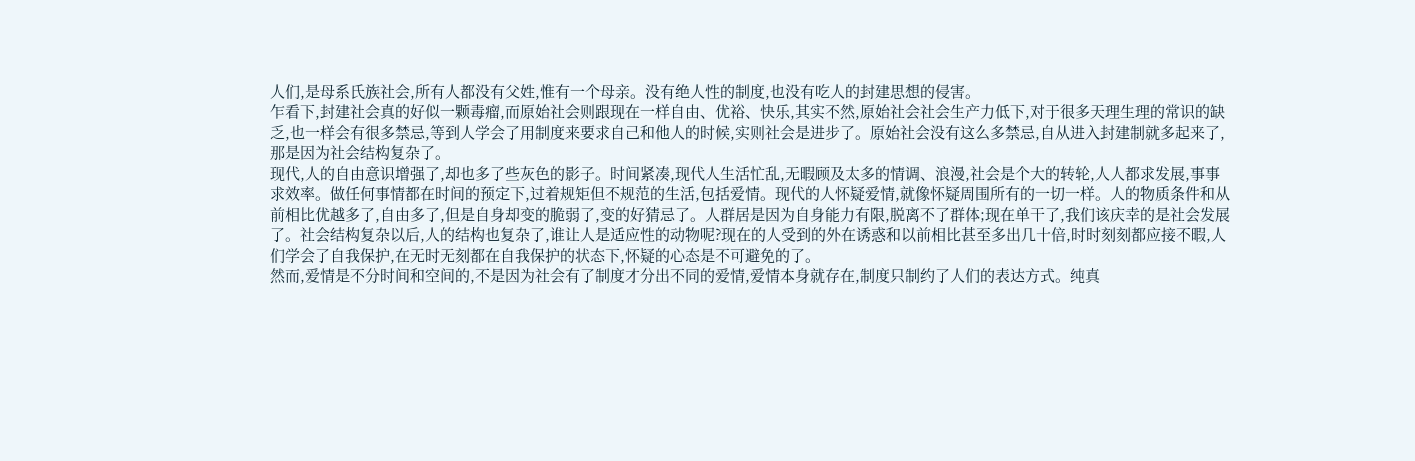人们,是母系氏族社会,所有人都没有父姓,惟有一个母亲。没有绝人性的制度,也没有吃人的封建思想的侵害。
乍看下,封建社会真的好似一颗毒瘤,而原始社会则跟现在一样自由、优裕、快乐,其实不然,原始社会社会生产力低下,对于很多天理生理的常识的缺乏,也一样会有很多禁忌,等到人学会了用制度来要求自己和他人的时候,实则社会是进步了。原始社会没有这么多禁忌,自从进入封建制就多起来了,那是因为社会结构复杂了。
现代,人的自由意识增强了,却也多了些灰色的影子。时间紧凑,现代人生活忙乱,无暇顾及太多的情调、浪漫,社会是个大的转轮,人人都求发展,事事求效率。做任何事情都在时间的预定下,过着规矩但不规范的生活,包括爱情。现代的人怀疑爱情,就像怀疑周围所有的一切一样。人的物质条件和从前相比优越多了,自由多了,但是自身却变的脆弱了,变的好猜忌了。人群居是因为自身能力有限,脱离不了群体;现在单干了,我们该庆幸的是社会发展了。社会结构复杂以后,人的结构也复杂了,谁让人是适应性的动物呢?现在的人受到的外在诱惑和以前相比甚至多出几十倍,时时刻刻都应接不暇,人们学会了自我保护,在无时无刻都在自我保护的状态下,怀疑的心态是不可避免的了。
然而,爱情是不分时间和空间的,不是因为社会有了制度才分出不同的爱情,爱情本身就存在,制度只制约了人们的表达方式。纯真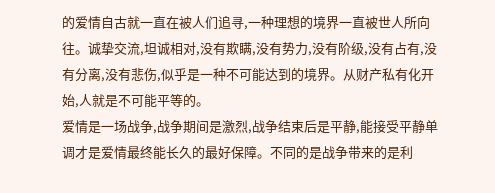的爱情自古就一直在被人们追寻,一种理想的境界一直被世人所向往。诚挚交流,坦诚相对,没有欺瞒,没有势力,没有阶级,没有占有,没有分离,没有悲伤,似乎是一种不可能达到的境界。从财产私有化开始,人就是不可能平等的。
爱情是一场战争,战争期间是激烈,战争结束后是平静,能接受平静单调才是爱情最终能长久的最好保障。不同的是战争带来的是利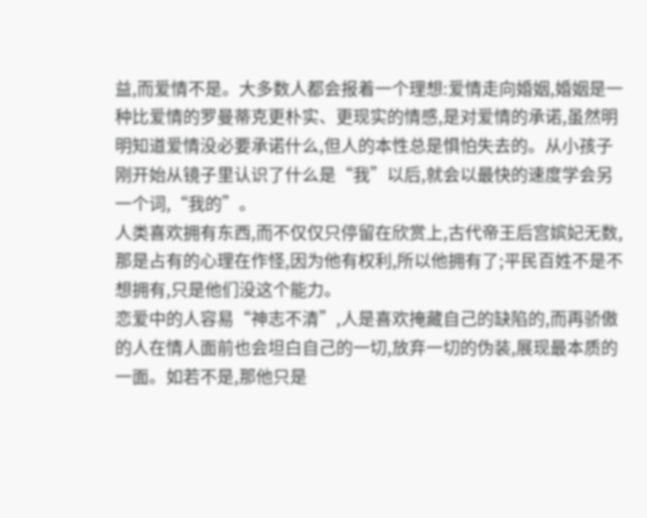益,而爱情不是。大多数人都会报着一个理想:爱情走向婚姻,婚姻是一种比爱情的罗曼蒂克更朴实、更现实的情感,是对爱情的承诺,虽然明明知道爱情没必要承诺什么,但人的本性总是惧怕失去的。从小孩子刚开始从镜子里认识了什么是“我”以后,就会以最快的速度学会另一个词,“我的”。
人类喜欢拥有东西,而不仅仅只停留在欣赏上,古代帝王后宫嫔妃无数,那是占有的心理在作怪,因为他有权利,所以他拥有了;平民百姓不是不想拥有,只是他们没这个能力。
恋爱中的人容易“神志不清”,人是喜欢掩藏自己的缺陷的,而再骄傲的人在情人面前也会坦白自己的一切,放弃一切的伪装,展现最本质的一面。如若不是,那他只是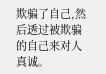欺骗了自己,然后透过被欺骗的自己来对人真诚。